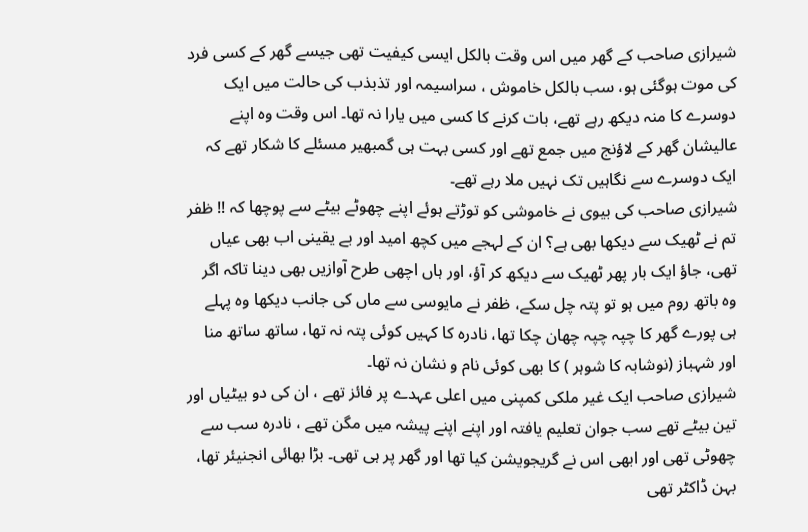شیرازی صاحب کے گھر میں اس وقت بالکل ایسی کیفیت تھی جیسے گھر کے کسی فرد کی موت ہوگئی ہو، سب بالکل خاموش ، سراسیمہ اور تذبذب کی حالت میں ایک دوسرے کا منہ دیکھ رہے تھے، بات کرنے کا کسی میں یارا نہ تھا۔ اس وقت وہ اپنے عالیشان گھر کے لاؤنج میں جمع تھے اور کسی بہت ہی گمبھیر مسئلے کا شکار تھے کہ ایک دوسرے سے نگاہیں تک نہیں ملا رہے تھے۔
شیرازی صاحب کی بیوی نے خاموشی کو توڑتے ہوئے اپنے چھوٹے بیٹے سے پوچھا کہ !! ظفر تم نے ٹھیک سے دیکھا بھی ہے؟ ان کے لہجے میں کچھ امید اور بے یقینی اب بھی عیاں تھی، جاؤ ایک بار پھر ٹھیک سے دیکھ کر آؤ، اور ہاں اچھی طرح آوازیں بھی دینا تاکہ اگر وہ باتھ روم میں ہو تو پتہ چل سکے، ظفر نے مایوسی سے ماں کی جانب دیکھا وہ پہلے ہی پورے گھر کا چپہ چپہ چھان چکا تھا، نادرہ کا کہیں کوئی پتہ نہ تھا، ساتھ ساتھ منا اور شہباز (نوشابہ کا شوہر ) کا بھی کوئی نام و نشان نہ تھا۔
شیرازی صاحب ایک غیر ملکی کمپنی میں اعلی عہدے پر فائز تھے ، ان کی دو بیٹیاں اور تین بیٹے تھے سب جوان تعلیم یافتہ اور اپنے اپنے پیشہ میں مگن تھے ، نادرہ سب سے چھوٹی تھی اور ابھی اس نے گریجویشن کیا تھا اور گھر پر ہی تھی۔ بڑا بھائی انجنیئر تھا، بہن ڈاکٹر تھی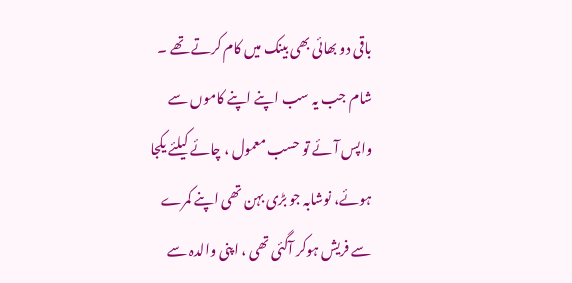باقی دو بھائی بھی بینک میں کام کرتے تھے ۔
شام جب یہ سب اپنے اپنے کاموں سے واپس آئے تو حسب معمول ، چائے کیلئے یکجا ہوئے، نوشابہ جو بڑی بہن تھی اپنے کمرے سے فریش ہوکر آگئی تھی ، اپنی والدہ سے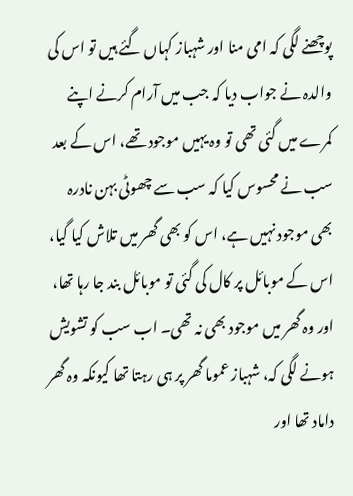پوچھنے لگی کہ امی منا اور شہباز کہاں گئے ہیں تو اس کی والدہ نے جواب دیا کہ جب میں آرام کرنے اپنے کمرے میں گئی تھی تو وہ یہیں موجود تھے، اس کے بعد سب نے محسوس کیا کہ سب سے چھوٹی بہن نادرہ بھی موجود نہیں ہے، اس کو بھی گھر میں تلاش کیا گیا، اس کے موبائل پر کال کی گئی تو موبائل بند جا رہا تھا، اور وہ گھر میں موجود بھی نہ تھی۔ اب سب کو تشویش ہونے لگی کہ، شہباز عموما گھر پر ہی رہتا تھا کیونکہ وہ گھر داماد تھا اور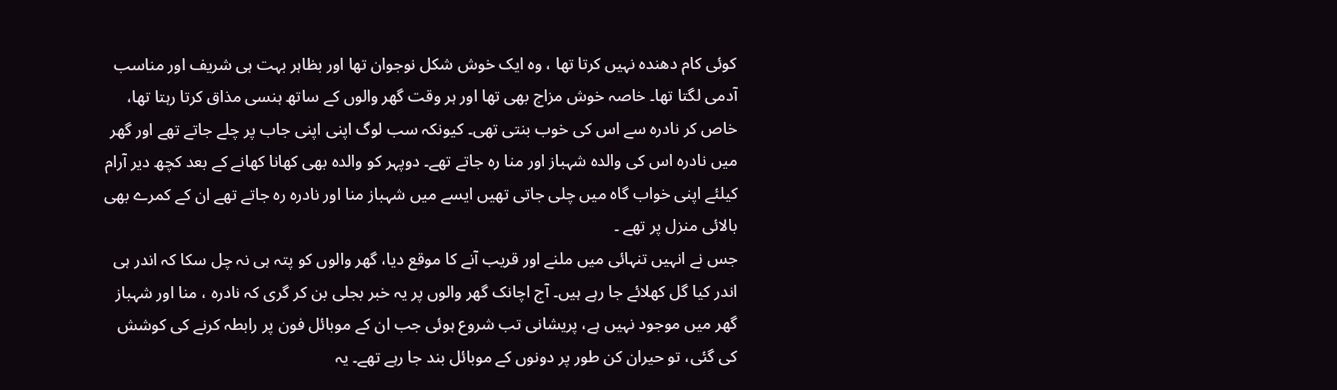کوئی کام دھندہ نہیں کرتا تھا ، وہ ایک خوش شکل نوجوان تھا اور بظاہر بہت ہی شریف اور مناسب آدمی لگتا تھا۔ خاصہ خوش مزاج بھی تھا اور ہر وقت گھر والوں کے ساتھ ہنسی مذاق کرتا رہتا تھا، خاص کر نادرہ سے اس کی خوب بنتی تھی۔ کیونکہ سب لوگ اپنی اپنی جاب پر چلے جاتے تھے اور گھر میں نادرہ اس کی والدہ شہباز اور منا رہ جاتے تھے۔ دوپہر کو والدہ بھی کھانا کھانے کے بعد کچھ دیر آرام کیلئے اپنی خواب گاہ میں چلی جاتی تھیں ایسے میں شہباز منا اور نادرہ رہ جاتے تھے ان کے کمرے بھی بالائی منزل پر تھے ۔
جس نے انہیں تنہائی میں ملنے اور قریب آنے کا موقع دیا، گھر والوں کو پتہ ہی نہ چل سکا کہ اندر ہی اندر کیا گل کھلائے جا رہے ہیں۔ آج اچانک گھر والوں پر یہ خبر بجلی بن کر گری کہ نادرہ ، منا اور شہباز گھر میں موجود نہیں ہے، پریشانی تب شروع ہوئی جب ان کے موبائل فون پر رابطہ کرنے کی کوشش کی گئی، تو حیران کن طور پر دونوں کے موبائل بند جا رہے تھے۔ یہ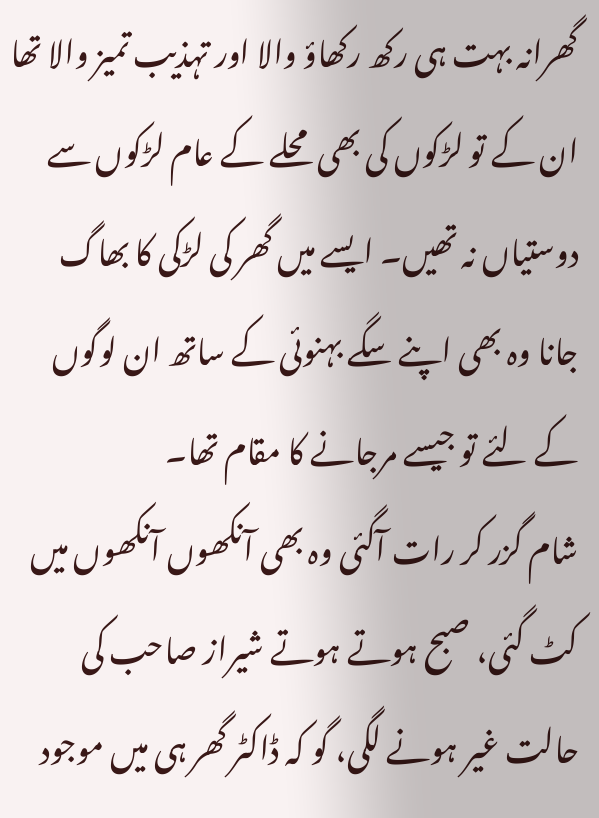گھرانہ بہت ہی رکھ رکھاؤ والا اور تہذیب تمیز والا تھا ان کے تو لڑکوں کی بھی محلے کے عام لڑکوں سے دوستیاں نہ تھیں۔ ایسے میں گھر کی لڑکی کا بھاگ جانا وہ بھی اپنے سگے بہنوئی کے ساتھ ان لوگوں کے لئے تو جیسے مرجانے کا مقام تھا۔
شام گزر کر رات آگئی وہ بھی آنکھوں آنکھوں میں کٹ گئی، صبح ہوتے ہوتے شیراز صاحب کی حالت غیر ہونے لگی، گو کہ ڈاکٹر گھر ہی میں موجود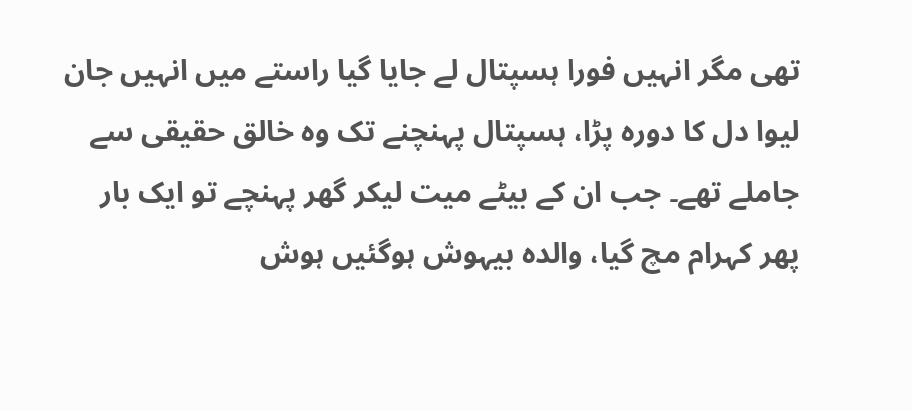تھی مگر انہیں فورا ہسپتال لے جایا گیا راستے میں انہیں جان لیوا دل کا دورہ پڑا، ہسپتال پہنچنے تک وہ خالق حقیقی سے جاملے تھے۔ جب ان کے بیٹے میت لیکر گھر پہنچے تو ایک بار پھر کہرام مچ گیا، والدہ بیہوش ہوگئیں ہوش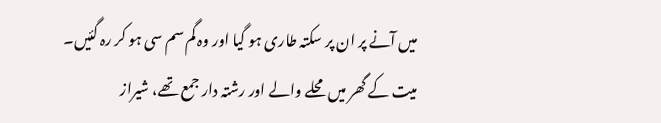میں آنے پر ان پر سکتہ طاری ہو گیا اور وہ گم سم سی ہو کر رہ گئیں۔ میت کے گھر میں محلے والے اور رشتہ دار جمع تھے، شیراز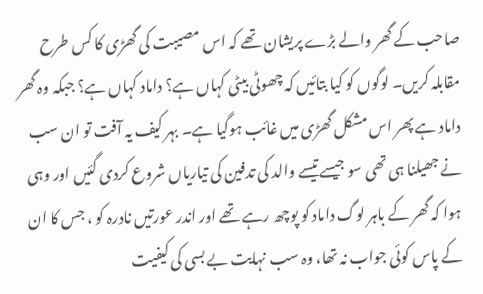صاحب کے گھر والے بڑے پریشان تھے کہ اس مصیبت کی گھڑی کا کس طرح مقابلہ کریں۔ لوگوں کو کیا بتائیں کہ چھوٹی بیٹی کہاں ہے؟ داماد کہاں ہے؟ جبکہ وہ گھر داماد ہے پھر اس مشکل گھڑی میں غائب ہوگیا ہے۔ بہر کیف یہ آفت تو ان سب نے جھیلنا ہی تھی سو جیسے تیسے والد کی تدفین کی تیاریاں شروع کردی گئیں اور وہی ہوا کہ گھر کے باہر لوگ داماد کو پوچھ رہے تھے اور اندر عورتیں نادرہ کو ، جس کا ان کے پاس کوئی جواب نہ تھا، وہ سب نہایت بے بسی کی کیفیت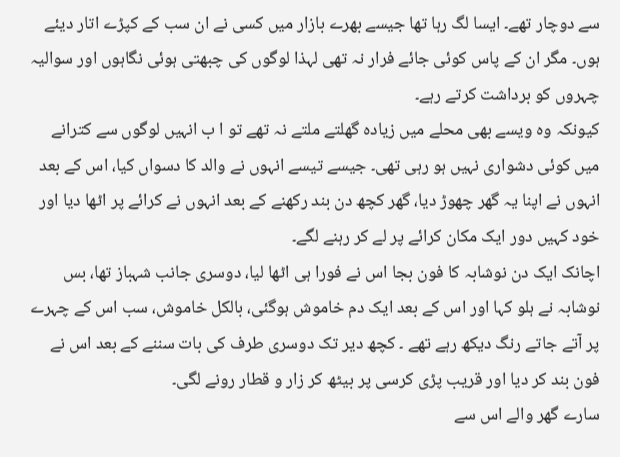سے دوچار تھے۔ ایسا لگ رہا تھا جیسے بھرے بازار میں کسی نے ان سب کے کپڑے اتار دیئے ہوں۔ مگر ان کے پاس کوئی جائے فرار نہ تھی لہذا لوگوں کی چبھتی ہوئی نگاہوں اور سوالیہ چہروں کو برداشت کرتے رہے۔
کیونکہ وہ ویسے بھی محلے میں زیادہ گھلتے ملتے نہ تھے تو ا ب انہیں لوگوں سے کترانے میں کوئی دشواری نہیں ہو رہی تھی۔ جیسے تیسے انہوں نے والد کا دسواں کیا، اس کے بعد انہوں نے اپنا یہ گھر چھوڑ دیا، گھر کچھ دن بند رکھنے کے بعد انہوں نے کرائے پر اٹھا دیا اور خود کہیں دور ایک مکان کرائے پر لے کر رہنے لگے۔
اچانک ایک دن نوشابہ کا فون بجا اس نے فورا ہی اٹھا لیا، دوسری جانب شہباز تھا، بس نوشابہ نے ہلو کہا اور اس کے بعد ایک دم خاموش ہوگئی، بالکل خاموش، سب اس کے چہرے پر آتے جاتے رنگ دیکھ رہے تھے ۔ کچھ دیر تک دوسری طرف کی بات سننے کے بعد اس نے فون بند کر دیا اور قریب پڑی کرسی پر بیٹھ کر زار و قطار رونے لگی۔
سارے گھر والے اس سے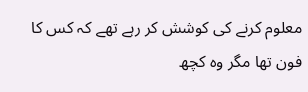معلوم کرنے کی کوشش کر رہے تھے کہ کس کا فون تھا مگر وہ کچھ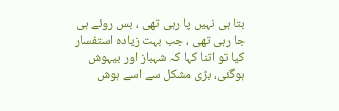بتا ہی نہیں پا رہی تھی ، بس روئے ہی جا رہی تھی ، جب بہت زیادہ استفسار کیا تو اتنا کہا کہ شہباز اور بیہوش ہوگئی، بڑی مشکل سے اسے ہوش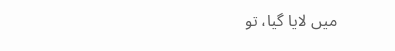میں لایا گیا، تو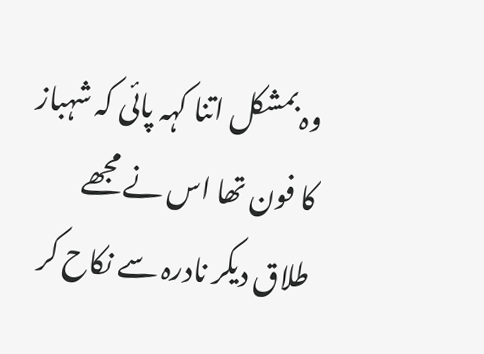وہ بمشکل اتنا کہہ پائی کہ شہباز کا فون تھا اس نے مجھے طلاق دیکر نادرہ سے نکاح کر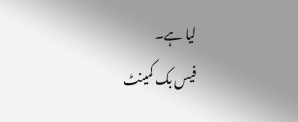لیا ہے۔
فیس بک کمینٹ